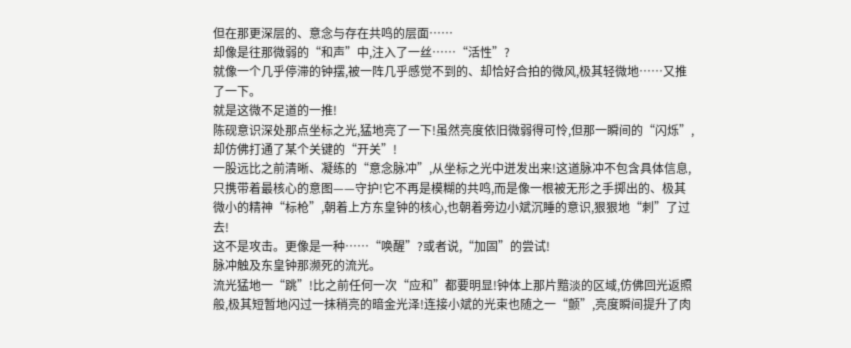但在那更深层的、意念与存在共鸣的层面……
却像是往那微弱的“和声”中,注入了一丝……“活性”?
就像一个几乎停滞的钟摆,被一阵几乎感觉不到的、却恰好合拍的微风,极其轻微地……又推了一下。
就是这微不足道的一推!
陈砚意识深处那点坐标之光,猛地亮了一下!虽然亮度依旧微弱得可怜,但那一瞬间的“闪烁”,却仿佛打通了某个关键的“开关”!
一股远比之前清晰、凝练的“意念脉冲”,从坐标之光中迸发出来!这道脉冲不包含具体信息,只携带着最核心的意图——守护!它不再是模糊的共鸣,而是像一根被无形之手掷出的、极其微小的精神“标枪”,朝着上方东皇钟的核心,也朝着旁边小斌沉睡的意识,狠狠地“刺”了过去!
这不是攻击。更像是一种……“唤醒”?或者说,“加固”的尝试!
脉冲触及东皇钟那濒死的流光。
流光猛地一“跳”!比之前任何一次“应和”都要明显!钟体上那片黯淡的区域,仿佛回光返照般,极其短暂地闪过一抹稍亮的暗金光泽!连接小斌的光束也随之一“颤”,亮度瞬间提升了肉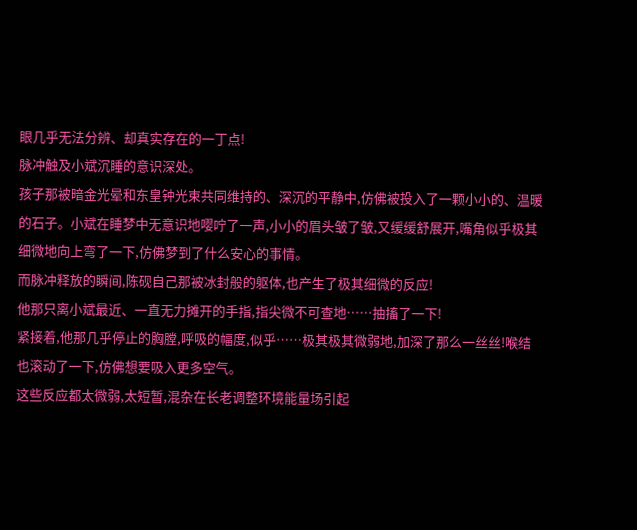眼几乎无法分辨、却真实存在的一丁点!
脉冲触及小斌沉睡的意识深处。
孩子那被暗金光晕和东皇钟光束共同维持的、深沉的平静中,仿佛被投入了一颗小小的、温暖的石子。小斌在睡梦中无意识地嘤咛了一声,小小的眉头皱了皱,又缓缓舒展开,嘴角似乎极其细微地向上弯了一下,仿佛梦到了什么安心的事情。
而脉冲释放的瞬间,陈砚自己那被冰封般的躯体,也产生了极其细微的反应!
他那只离小斌最近、一直无力摊开的手指,指尖微不可查地……抽搐了一下!
紧接着,他那几乎停止的胸膛,呼吸的幅度,似乎……极其极其微弱地,加深了那么一丝丝!喉结也滚动了一下,仿佛想要吸入更多空气。
这些反应都太微弱,太短暂,混杂在长老调整环境能量场引起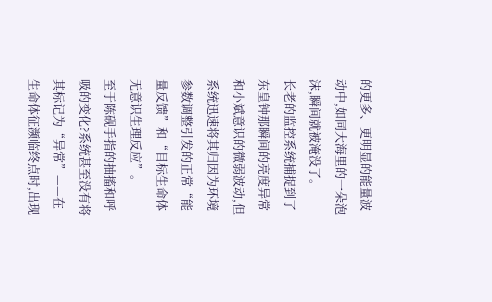的更多、更明显的能量波动中,如同大海里的一朵泡沫,瞬间就被淹没了。
长老的监控系统捕捉到了东皇钟那瞬间的亮度异常和小斌意识的微弱波动,但系统迅速将其归因为环境参数调整引发的正常“能量反馈”和“目标生命体无意识生理反应”。
至于陈砚手指的抽搐和呼吸的变化?系统甚至没有将其标记为“异常”——在生命体征濒临终点时,出现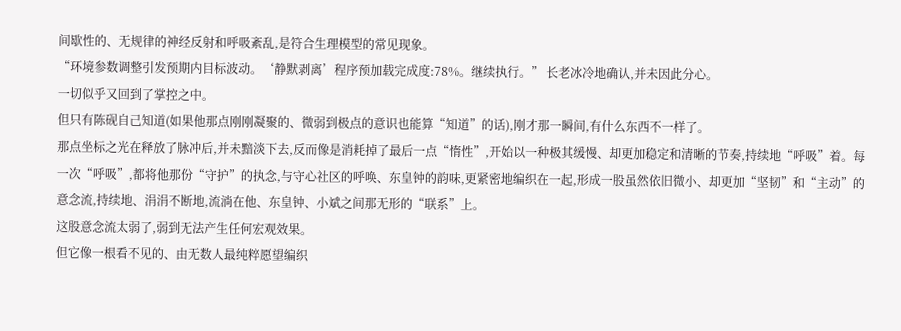间歇性的、无规律的神经反射和呼吸紊乱,是符合生理模型的常见现象。
“环境参数调整引发预期内目标波动。‘静默剥离’程序预加载完成度:78%。继续执行。” 长老冰冷地确认,并未因此分心。
一切似乎又回到了掌控之中。
但只有陈砚自己知道(如果他那点刚刚凝聚的、微弱到极点的意识也能算“知道”的话),刚才那一瞬间,有什么东西不一样了。
那点坐标之光在释放了脉冲后,并未黯淡下去,反而像是消耗掉了最后一点“惰性”,开始以一种极其缓慢、却更加稳定和清晰的节奏,持续地“呼吸”着。每一次“呼吸”,都将他那份“守护”的执念,与守心社区的呼唤、东皇钟的韵味,更紧密地编织在一起,形成一股虽然依旧微小、却更加“坚韧”和“主动”的意念流,持续地、涓涓不断地,流淌在他、东皇钟、小斌之间那无形的“联系”上。
这股意念流太弱了,弱到无法产生任何宏观效果。
但它像一根看不见的、由无数人最纯粹愿望编织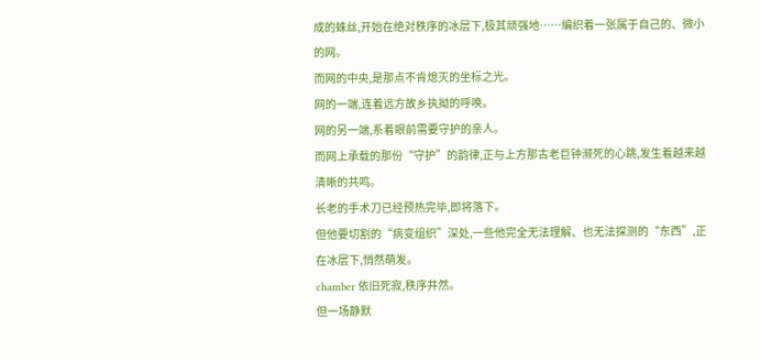成的蛛丝,开始在绝对秩序的冰层下,极其顽强地……编织着一张属于自己的、微小的网。
而网的中央,是那点不肯熄灭的坐标之光。
网的一端,连着远方故乡执拗的呼唤。
网的另一端,系着眼前需要守护的亲人。
而网上承载的那份“守护”的韵律,正与上方那古老巨钟濒死的心跳,发生着越来越清晰的共鸣。
长老的手术刀已经预热完毕,即将落下。
但他要切割的“病变组织”深处,一些他完全无法理解、也无法探测的“东西”,正在冰层下,悄然萌发。
chamber 依旧死寂,秩序井然。
但一场静默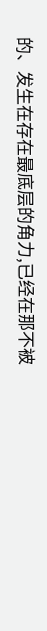的、发生在存在最底层的角力,已经在那不被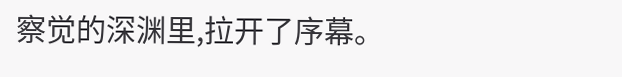察觉的深渊里,拉开了序幕。